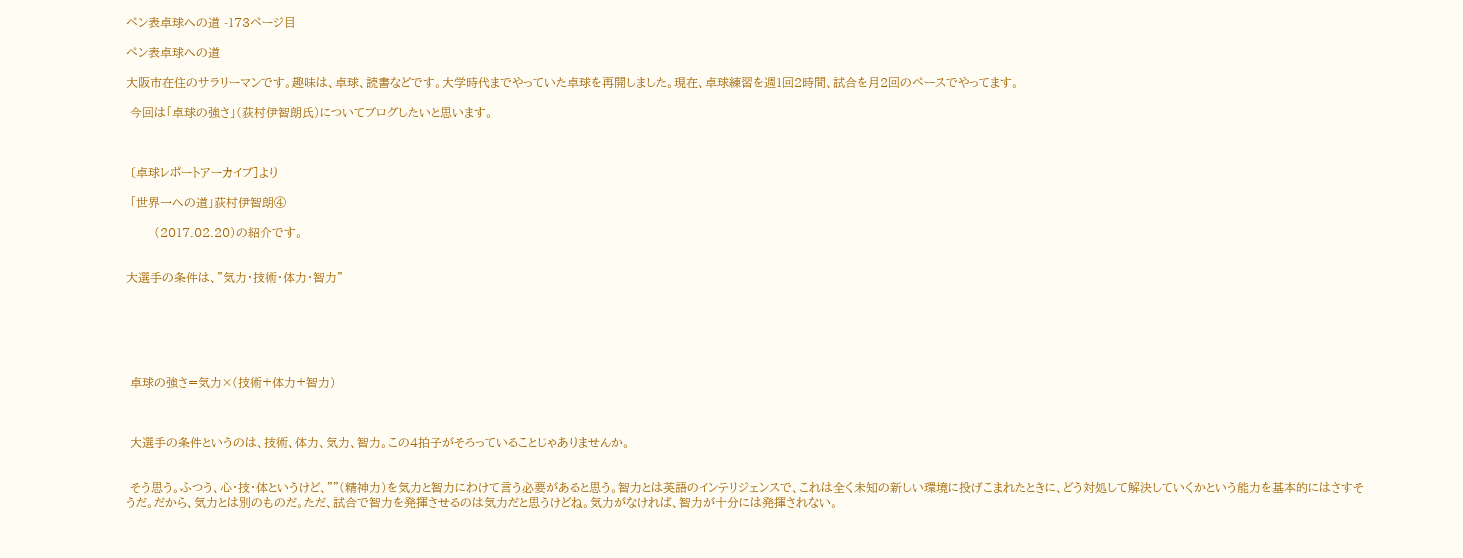ペン表卓球への道 -173ページ目

ペン表卓球への道

大阪市在住のサラリーマンです。趣味は、卓球、読書などです。大学時代までやっていた卓球を再開しました。現在、卓球練習を週1回2時間、試合を月2回のペースでやってます。

 今回は「卓球の強さ」(荻村伊智朗氏)についてブログしたいと思います。



 〔卓球レポートアーカイブ]より

 「世界一への道」荻村伊智朗④

       (2017.02.20)の紹介です。


大選手の条件は、"気力・技術・体力・智力"






 卓球の強さ=気力×(技術+体力+智力)



 大選手の条件というのは、技術、体力、気力、智力。この4拍子がそろっていることじゃありませんか。


 そう思う。ふつう、心・技・体というけど、""(精神力)を気力と智力にわけて言う必要があると思う。智力とは英語のインテリジェンスで、これは全く未知の新しい環境に投げこまれたときに、どう対処して解決していくかという能力を基本的にはさすそうだ。だから、気力とは別のものだ。ただ、試合で智力を発揮させるのは気力だと思うけどね。気力がなければ、智力が十分には発揮されない。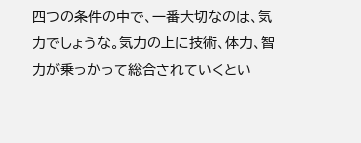四つの条件の中で、一番大切なのは、気力でしょうな。気力の上に技術、体力、智力が乗っかって総合されていくとい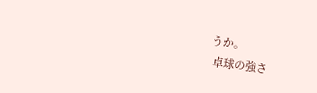うか。
 卓球の強さ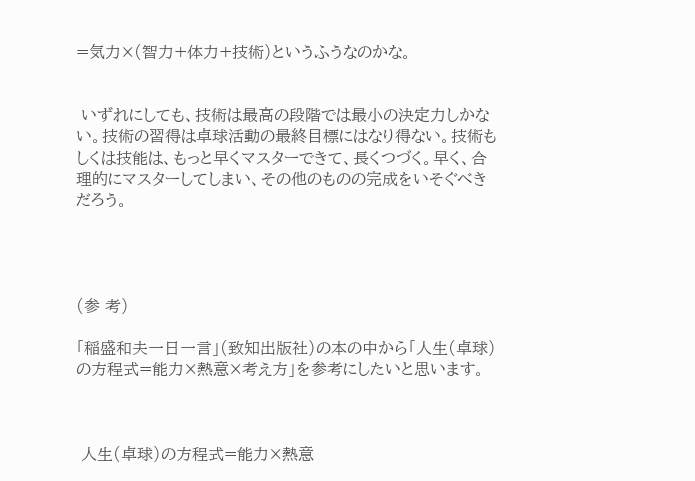=気力×(智力+体力+技術)というふうなのかな。


 いずれにしても、技術は最高の段階では最小の決定力しかない。技術の習得は卓球活動の最終目標にはなり得ない。技術もしくは技能は、もっと早くマスターできて、長くつづく。早く、合理的にマスターしてしまい、その他のものの完成をいそぐべきだろう。




(参 考)

「稲盛和夫一日一言」(致知出版社)の本の中から「人生(卓球)の方程式=能力×熱意×考え方」を参考にしたいと思います。



 人生(卓球)の方程式=能力×熱意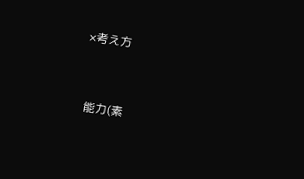×考え方


 能力(素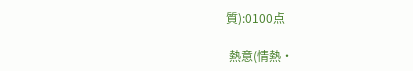質):0100点

 熱意(情熱・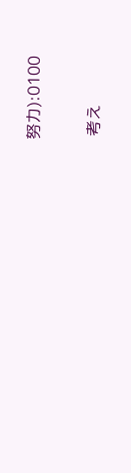努力):0100

 考え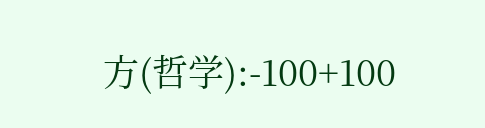方(哲学):-100+100